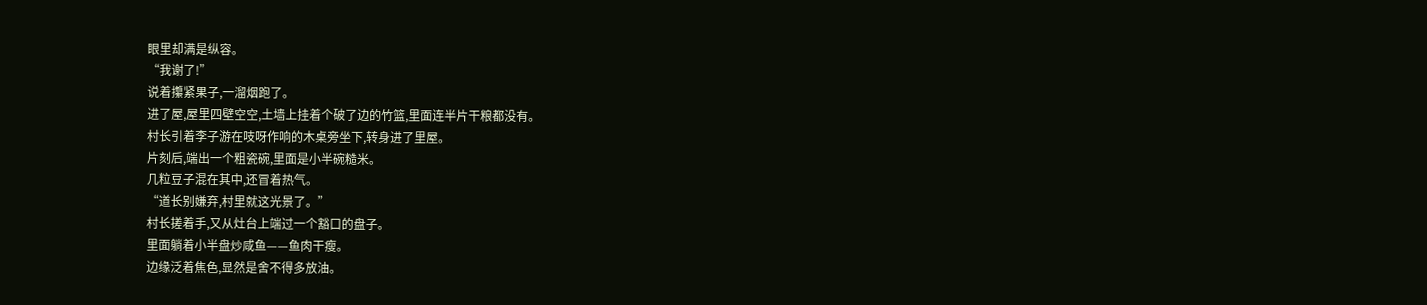眼里却满是纵容。
“我谢了!”
说着攥紧果子,一溜烟跑了。
进了屋,屋里四壁空空,土墙上挂着个破了边的竹篮,里面连半片干粮都没有。
村长引着李子游在吱呀作响的木桌旁坐下,转身进了里屋。
片刻后,端出一个粗瓷碗,里面是小半碗糙米。
几粒豆子混在其中,还冒着热气。
“道长别嫌弃,村里就这光景了。”
村长搓着手,又从灶台上端过一个豁口的盘子。
里面躺着小半盘炒咸鱼——鱼肉干瘦。
边缘泛着焦色,显然是舍不得多放油。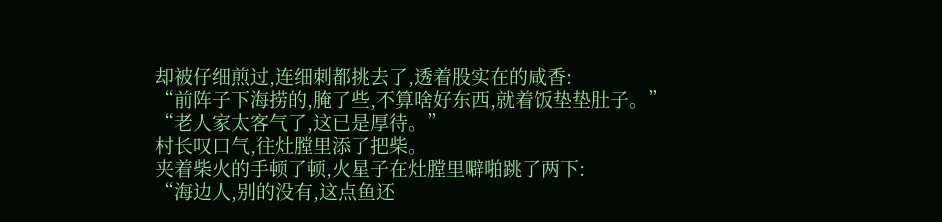却被仔细煎过,连细刺都挑去了,透着股实在的咸香:
“前阵子下海捞的,腌了些,不算啥好东西,就着饭垫垫肚子。”
“老人家太客气了,这已是厚待。”
村长叹口气,往灶膛里添了把柴。
夹着柴火的手顿了顿,火星子在灶膛里噼啪跳了两下:
“海边人,别的没有,这点鱼还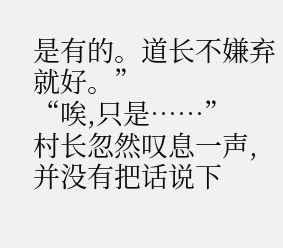是有的。道长不嫌弃就好。”
“唉,只是……”
村长忽然叹息一声,并没有把话说下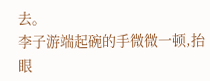去。
李子游端起碗的手微微一顿,抬眼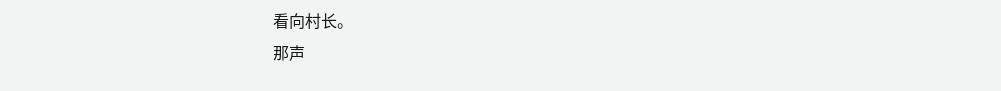看向村长。
那声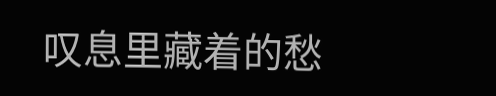叹息里藏着的愁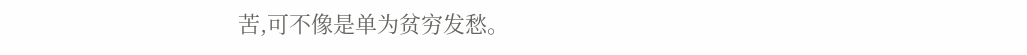苦,可不像是单为贫穷发愁。